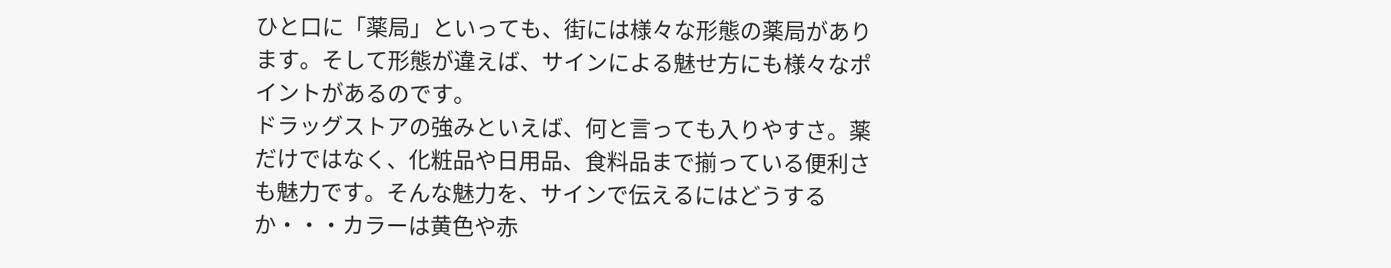ひと口に「薬局」といっても、街には様々な形態の薬局があります。そして形態が違えば、サインによる魅せ方にも様々なポイントがあるのです。
ドラッグストアの強みといえば、何と言っても入りやすさ。薬だけではなく、化粧品や日用品、食料品まで揃っている便利さも魅力です。そんな魅力を、サインで伝えるにはどうするか・・・カラーは黄色や赤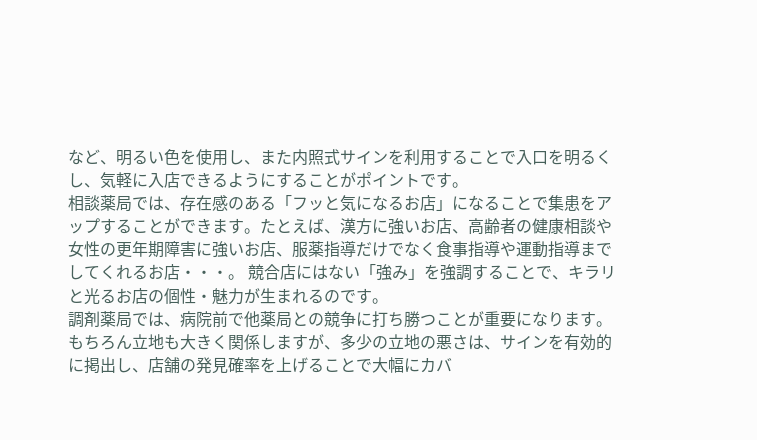など、明るい色を使用し、また内照式サインを利用することで入口を明るくし、気軽に入店できるようにすることがポイントです。
相談薬局では、存在感のある「フッと気になるお店」になることで集患をアップすることができます。たとえば、漢方に強いお店、高齢者の健康相談や女性の更年期障害に強いお店、服薬指導だけでなく食事指導や運動指導までしてくれるお店・・・。 競合店にはない「強み」を強調することで、キラリと光るお店の個性・魅力が生まれるのです。
調剤薬局では、病院前で他薬局との競争に打ち勝つことが重要になります。もちろん立地も大きく関係しますが、多少の立地の悪さは、サインを有効的に掲出し、店舗の発見確率を上げることで大幅にカバ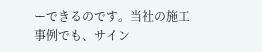ーできるのです。当社の施工事例でも、サイン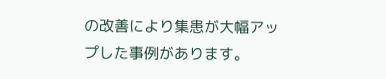の改善により集患が大幅アップした事例があります。